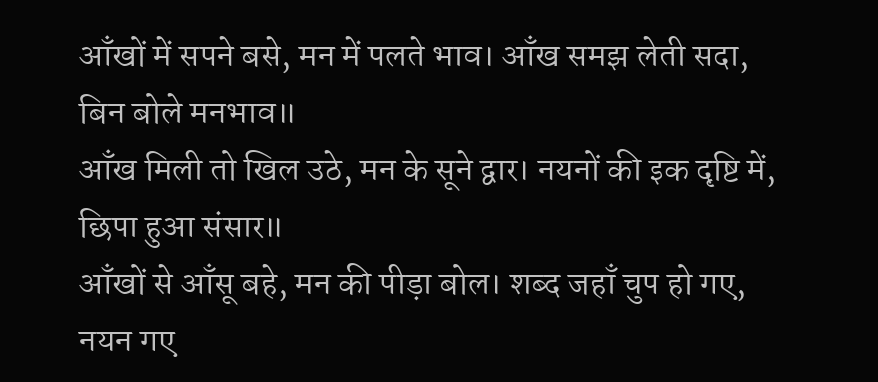आँखों में सपने बसे, मन में पलते भाव। आँख समझ लेती सदा, बिन बोले मनभाव॥
आँख मिली तो खिल उठे, मन के सूने द्वार। नयनों की इक दृष्टि में, छिपा हुआ संसार॥
आँखों से आँसू बहे, मन की पीड़ा बोल। शब्द जहाँ चुप हो गए, नयन गए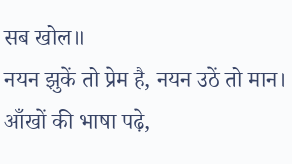सब खोल॥
नयन झुकें तो प्रेम है, नयन उठें तो मान। आँखों की भाषा पढ़े,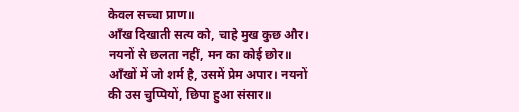केवल सच्चा प्राण॥
आँख दिखाती सत्य को, चाहे मुख कुछ और। नयनों से छलता नहीं, मन का कोई छोर॥
आँखों में जो शर्म है, उसमें प्रेम अपार। नयनों की उस चुप्पियों, छिपा हुआ संसार॥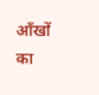आँखों का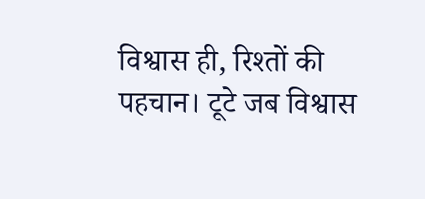विश्वास ही, रिश्तों की पहचान। टूटे जब विश्वास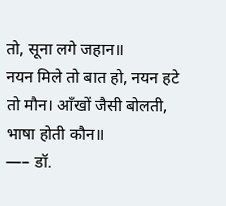तो, सूना लगे जहान॥
नयन मिले तो बात हो, नयन हटे तो मौन। आँखों जैसी बोलती, भाषा होती कौन॥
—– डॉ.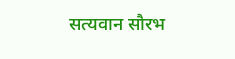सत्यवान सौरभ